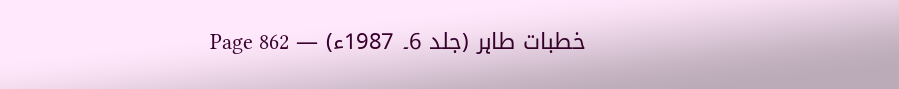خطبات طاہر (جلد 6۔ 1987ء) — Page 862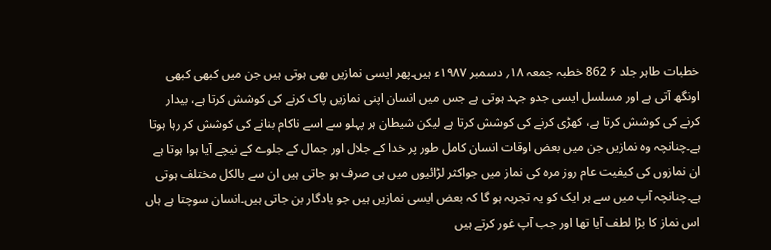خطبات طاہر جلد ۶ 862 خطبہ جمعہ ۱۸؍ دسمبر ۱۹۸۷ء ہیں۔پھر ایسی نمازیں بھی ہوتی ہیں جن میں کبھی کبھی اونگھ آتی ہے اور مسلسل ایسی جدو جہد ہوتی ہے جس میں انسان اپنی نمازیں پاک کرنے کی کوشش کرتا ہے، بیدار کرنے کی کوشش کرتا ہے، کھڑی کرنے کی کوشش کرتا ہے لیکن شیطان ہر پہلو سے اسے ناکام بنانے کی کوشش کر رہا ہوتا ہے۔چنانچہ وہ نمازیں جن میں بعض اوقات انسان کامل طور پر خدا کے جلال اور جمال کے جلوے کے نیچے آیا ہوا ہوتا ہے ان نمازوں کی کیفیت عام روز مرہ کی نماز میں جواکثر لڑائیوں میں ہی صرف ہو جاتی ہیں ان سے بالکل مختلف ہوتی ہے۔چنانچہ آپ میں سے ہر ایک کو یہ تجربہ ہو گا کہ بعض ایسی نمازیں ہیں جو یادگار بن جاتی ہیں۔انسان سوچتا ہے ہاں اس نماز کا بڑا لطف آیا تھا اور جب آپ غور کرتے ہیں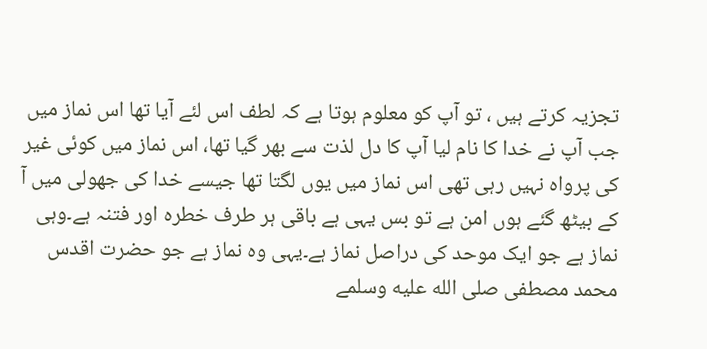تجزیہ کرتے ہیں ، تو آپ کو معلوم ہوتا ہے کہ لطف اس لئے آیا تھا اس نماز میں جب آپ نے خدا کا نام لیا آپ کا دل لذت سے بھر گیا تھا، اس نماز میں کوئی غیر کی پرواہ نہیں رہی تھی اس نماز میں یوں لگتا تھا جیسے خدا کی جھولی میں آ کے بیٹھ گئے ہوں امن ہے تو بس یہی ہے باقی ہر طرف خطرہ اور فتنہ ہے۔وہی نماز ہے جو ایک موحد کی دراصل نماز ہے۔یہی وہ نماز ہے جو حضرت اقدس محمد مصطفی صلى الله عليه وسلمے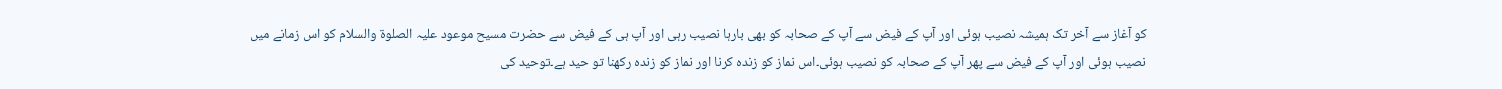کو آغاز سے آخر تک ہمیشہ نصیب ہوئی اور آپ کے فیض سے آپ کے صحابہ کو بھی بارہا نصیب رہی اور آپ ہی کے فیض سے حضرت مسیح موعود علیہ الصلوۃ والسلام کو اس زمانے میں نصیب ہوئی اور آپ کے فیض سے پھر آپ کے صحابہ کو نصیب ہوئی۔اس نماز کو زندہ کرنا اور نماز کو زندہ رکھنا تو حید ہے۔توحید کی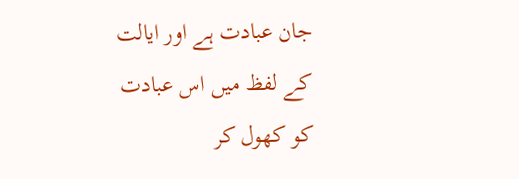جان عبادت ہے اور ایالت کے لفظ میں اس عبادت کو کھول کر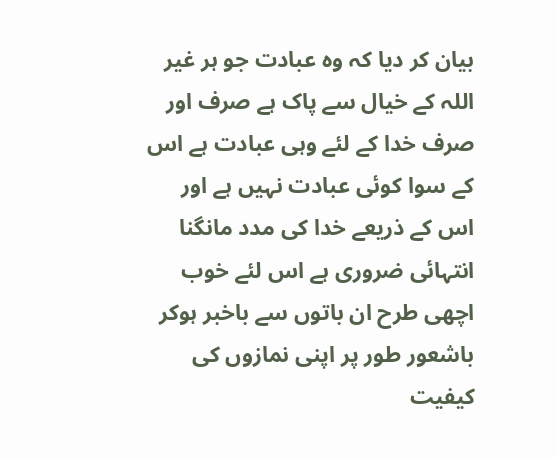بیان کر دیا کہ وہ عبادت جو ہر غیر اللہ کے خیال سے پاک ہے صرف اور صرف خدا کے لئے وہی عبادت ہے اس کے سوا کوئی عبادت نہیں ہے اور اس کے ذریعے خدا کی مدد مانگنا انتہائی ضروری ہے اس لئے خوب اچھی طرح ان باتوں سے باخبر ہوکر باشعور طور پر اپنی نمازوں کی کیفیت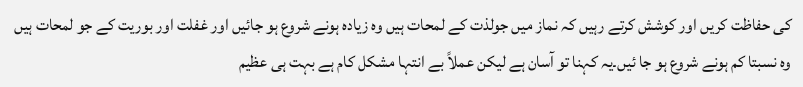کی حفاظت کریں اور کوشش کرتے رہیں کہ نماز میں جولذت کے لمحات ہیں وہ زیادہ ہونے شروع ہو جائیں اور غفلت اور بوریت کے جو لمحات ہیں وہ نسبتا کم ہونے شروع ہو جا ئیں۔یہ کہنا تو آسان ہے لیکن عملاً بے انتہا مشکل کام ہے بہت ہی عظیم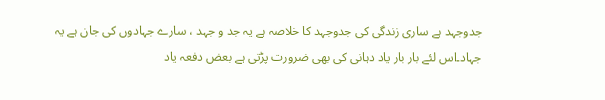جدوجہد ہے ساری زندگی کی جدوجہد کا خلاصہ ہے یہ جد و جہد ، سارے جہادوں کی جان ہے یہ جہاد۔اس لئے بار بار یاد دہانی کی بھی ضرورت پڑتی ہے بعض دفعہ یاد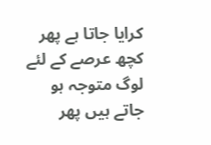کرایا جاتا ہے پھر کچھ عرصے کے لئے لوگ متوجہ ہو جاتے ہیں پھر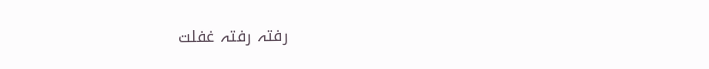رفتہ رفتہ غفلت